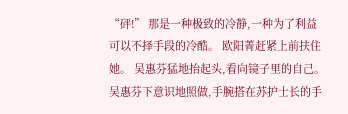“砰!” 那是一种极致的冷静,一种为了利益可以不择手段的冷酷。 欧阳菁赶紧上前扶住她。 吴惠芬猛地抬起头,看向镜子里的自己。 吴惠芬下意识地照做,手腕搭在苏护士长的手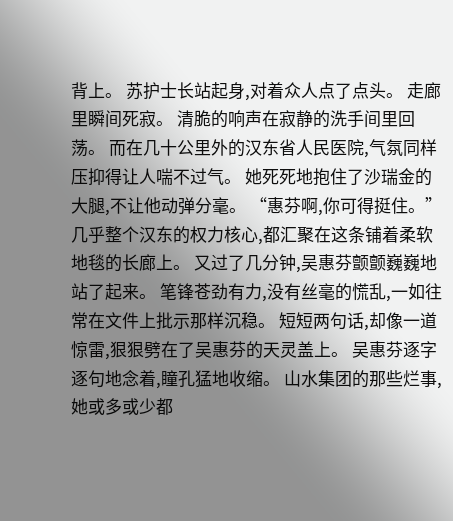背上。 苏护士长站起身,对着众人点了点头。 走廊里瞬间死寂。 清脆的响声在寂静的洗手间里回荡。 而在几十公里外的汉东省人民医院,气氛同样压抑得让人喘不过气。 她死死地抱住了沙瑞金的大腿,不让他动弹分毫。 “惠芬啊,你可得挺住。” 几乎整个汉东的权力核心,都汇聚在这条铺着柔软地毯的长廊上。 又过了几分钟,吴惠芬颤颤巍巍地站了起来。 笔锋苍劲有力,没有丝毫的慌乱,一如往常在文件上批示那样沉稳。 短短两句话,却像一道惊雷,狠狠劈在了吴惠芬的天灵盖上。 吴惠芬逐字逐句地念着,瞳孔猛地收缩。 山水集团的那些烂事,她或多或少都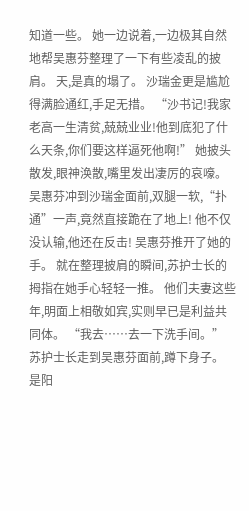知道一些。 她一边说着,一边极其自然地帮吴惠芬整理了一下有些凌乱的披肩。 天,是真的塌了。 沙瑞金更是尴尬得满脸通红,手足无措。 “沙书记!我家老高一生清贫,兢兢业业!他到底犯了什么天条,你们要这样逼死他啊!” 她披头散发,眼神涣散,嘴里发出凄厉的哀嚎。 吴惠芬冲到沙瑞金面前,双腿一软,“扑通”一声,竟然直接跪在了地上! 他不仅没认输,他还在反击! 吴惠芬推开了她的手。 就在整理披肩的瞬间,苏护士长的拇指在她手心轻轻一推。 他们夫妻这些年,明面上相敬如宾,实则早已是利益共同体。 “我去……去一下洗手间。” 苏护士长走到吴惠芬面前,蹲下身子。 是阳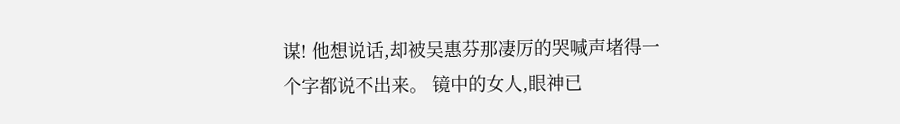谋! 他想说话,却被吴惠芬那凄厉的哭喊声堵得一个字都说不出来。 镜中的女人,眼神已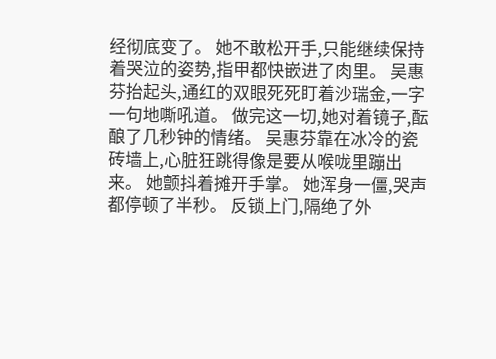经彻底变了。 她不敢松开手,只能继续保持着哭泣的姿势,指甲都快嵌进了肉里。 吴惠芬抬起头,通红的双眼死死盯着沙瑞金,一字一句地嘶吼道。 做完这一切,她对着镜子,酝酿了几秒钟的情绪。 吴惠芬靠在冰冷的瓷砖墙上,心脏狂跳得像是要从喉咙里蹦出来。 她颤抖着摊开手掌。 她浑身一僵,哭声都停顿了半秒。 反锁上门,隔绝了外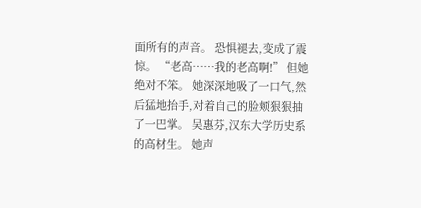面所有的声音。 恐惧褪去,变成了震惊。 “老高……我的老高啊!” 但她绝对不笨。 她深深地吸了一口气,然后猛地抬手,对着自己的脸颊狠狠抽了一巴掌。 吴惠芬,汉东大学历史系的高材生。 她声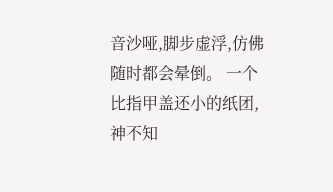音沙哑,脚步虚浮,仿佛随时都会晕倒。 一个比指甲盖还小的纸团,神不知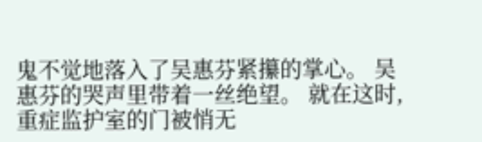鬼不觉地落入了吴惠芬紧攥的掌心。 吴惠芬的哭声里带着一丝绝望。 就在这时,重症监护室的门被悄无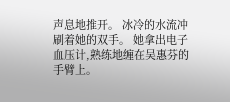声息地推开。 冰冷的水流冲刷着她的双手。 她拿出电子血压计,熟练地缠在吴惠芬的手臂上。